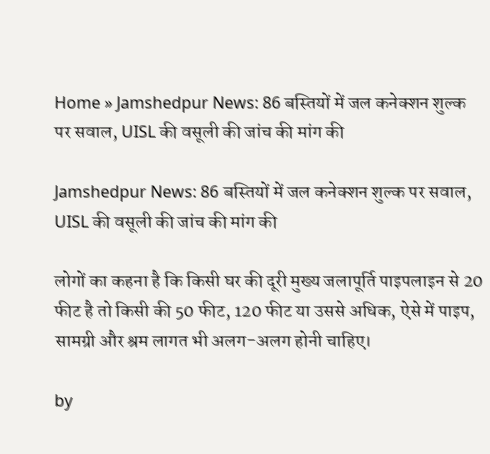Home » Jamshedpur News: 86 बस्तियों में जल कनेक्शन शुल्क पर सवाल, UISL की वसूली की जांच की मांग की

Jamshedpur News: 86 बस्तियों में जल कनेक्शन शुल्क पर सवाल, UISL की वसूली की जांच की मांग की

लोगों का कहना है कि किसी घर की दूरी मुख्य जलापूर्ति पाइपलाइन से 20 फीट है तो किसी की 50 फीट, 120 फीट या उससे अधिक, ऐसे में पाइप, सामग्री और श्रम लागत भी अलग-अलग होनी चाहिए।

by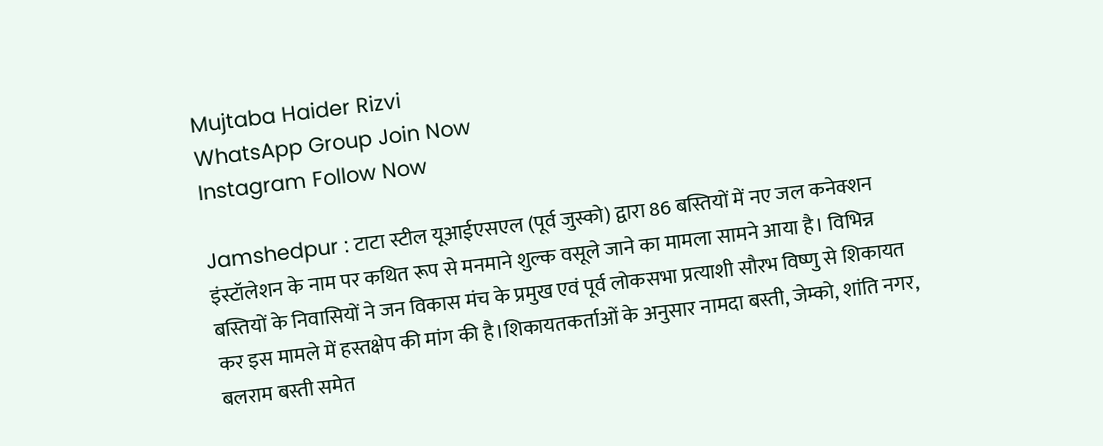Mujtaba Haider Rizvi
WhatsApp Group Join Now
Instagram Follow Now

Jamshedpur : टाटा स्टील यूआईएसएल (पूर्व जुस्को) द्वारा 86 बस्तियों में नए जल कनेक्शन इंस्टॉलेशन के नाम पर कथित रूप से मनमाने शुल्क वसूले जाने का मामला सामने आया है। विभिन्न बस्तियों के निवासियों ने जन विकास मंच के प्रमुख एवं पूर्व लोकसभा प्रत्याशी सौरभ विष्णु से शिकायत कर इस मामले में हस्तक्षेप की मांग की है।शिकायतकर्ताओं के अनुसार नामदा बस्ती, जेम्को, शांति नगर, बलराम बस्ती समेत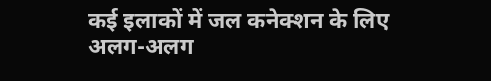कई इलाकों में जल कनेक्शन के लिए अलग-अलग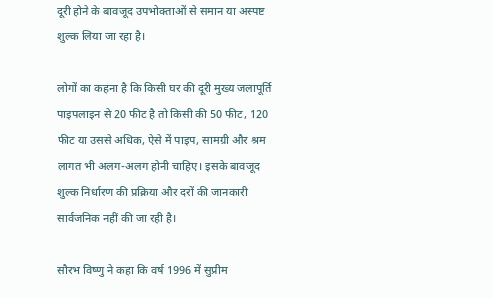दूरी होने के बावजूद उपभोक्ताओं से समान या अस्पष्ट शुल्क लिया जा रहा है।

लोगों का कहना है कि किसी घर की दूरी मुख्य जलापूर्ति पाइपलाइन से 20 फीट है तो किसी की 50 फीट, 120 फीट या उससे अधिक, ऐसे में पाइप, सामग्री और श्रम लागत भी अलग-अलग होनी चाहिए। इसके बावजूद शुल्क निर्धारण की प्रक्रिया और दरों की जानकारी सार्वजनिक नहीं की जा रही है।

सौरभ विष्णु ने कहा कि वर्ष 1996 में सुप्रीम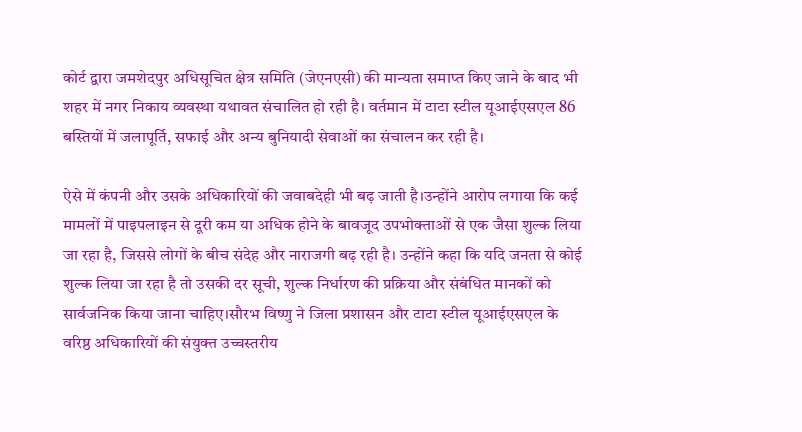कोर्ट द्वारा जमशेदपुर अधिसूचित क्षेत्र समिति (जेएनएसी) की मान्यता समाप्त किए जाने के बाद भी शहर में नगर निकाय व्यवस्था यथावत संचालित हो रही है। वर्तमान में टाटा स्टील यूआईएसएल 86 बस्तियों में जलापूर्ति, सफाई और अन्य बुनियादी सेवाओं का संचालन कर रही है।

ऐसे में कंपनी और उसके अधिकारियों की जवाबदेही भी बढ़ जाती है।उन्होंने आरोप लगाया कि कई मामलों में पाइपलाइन से दूरी कम या अधिक होने के बावजूद उपभोक्ताओं से एक जैसा शुल्क लिया जा रहा है, जिससे लोगों के बीच संदेह और नाराजगी बढ़ रही है। उन्होंने कहा कि यदि जनता से कोई शुल्क लिया जा रहा है तो उसकी दर सूची, शुल्क निर्धारण की प्रक्रिया और संबंधित मानकों को सार्वजनिक किया जाना चाहिए।सौरभ विष्णु ने जिला प्रशासन और टाटा स्टील यूआईएसएल के वरिष्ठ अधिकारियों की संयुक्त उच्चस्तरीय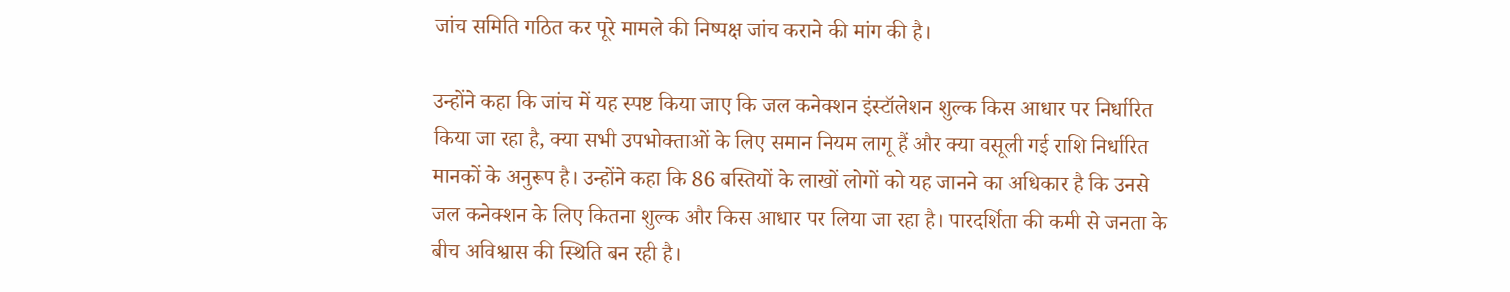जांच समिति गठित कर पूरे मामले की निष्पक्ष जांच कराने की मांग की है।

उन्होंने कहा कि जांच में यह स्पष्ट किया जाए कि जल कनेक्शन इंस्टॉलेशन शुल्क किस आधार पर निर्धारित किया जा रहा है, क्या सभी उपभोक्ताओं के लिए समान नियम लागू हैं और क्या वसूली गई राशि निर्धारित मानकों के अनुरूप है। उन्होंने कहा कि 86 बस्तियों के लाखों लोगों को यह जानने का अधिकार है कि उनसे जल कनेक्शन के लिए कितना शुल्क और किस आधार पर लिया जा रहा है। पारदर्शिता की कमी से जनता के बीच अविश्वास की स्थिति बन रही है।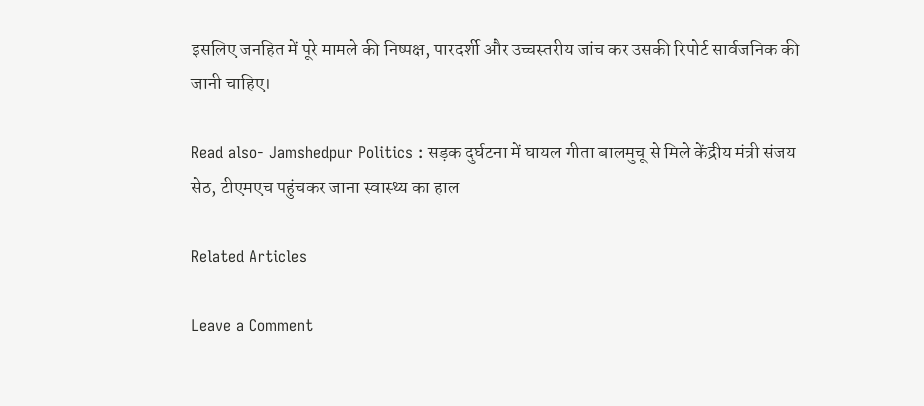इसलिए जनहित में पूरे मामले की निष्पक्ष, पारदर्शी और उच्चस्तरीय जांच कर उसकी रिपोर्ट सार्वजनिक की जानी चाहिए।

Read also- Jamshedpur Politics : सड़क दुर्घटना में घायल गीता बालमुचू से मिले केंद्रीय मंत्री संजय सेठ, टीएमएच पहुंचकर जाना स्वास्थ्य का हाल

Related Articles

Leave a Comment